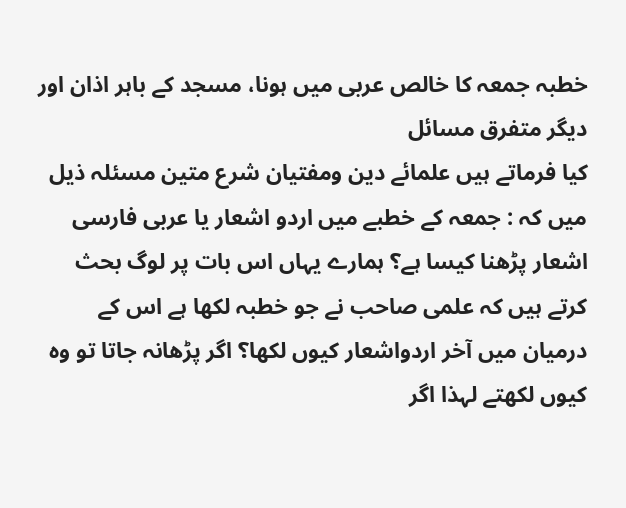خطبہ جمعہ کا خالص عربی میں ہونا، مسجد کے باہر اذان اور دیگر متفرق مسائل
کیا فرماتے ہیں علمائے دین ومفتیان شرع متین مسئلہ ذیل میں کہ : جمعہ کے خطبے میں اردو اشعار یا عربی فارسی اشعار پڑھنا کیسا ہے؟ ہمارے یہاں اس بات پر لوگ بحث کرتے ہیں کہ علمی صاحب نے جو خطبہ لکھا ہے اس کے درمیان میں آخر اردواشعار کیوں لکھا؟ اگر پڑھانہ جاتا تو وہ کیوں لکھتے لہذا اگر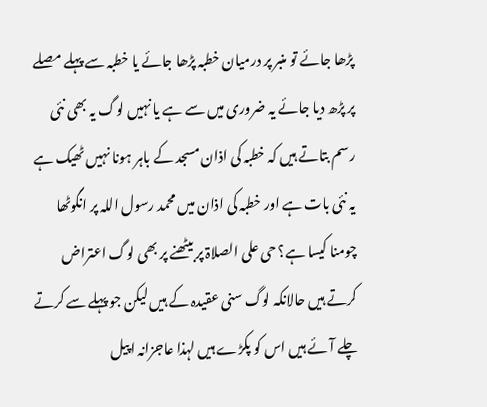پڑھا جائے تو منبر پر درمیان خطبہ پڑھا جائے یا خطبہ سے پہلے مصلے پر پڑھ دیا جائے یہ ضروری میں سے ہے یا نہیں لوگ یہ بھی نئی رسم بتاتے ہیں کہ خطبہ کی اذان مسجد کے باہر ہونا نہیں ٹھیک ہے یہ نئی بات ہے اور خطبہ کی اذان میں محمد رسول اللہ پر انگوٹھا چومنا کیسا ہے؟ حی علی الصلاۃ پر بیٹھنے پر بھی لوگ اعتراض کرتے ہیں حالانکہ لوگ سنی عقیدہ کے ہیں لیکن جو پہلے سے کرتے چلے آئے ہیں اس کو پکڑے ہیں لہذا عاجزانہ اپیل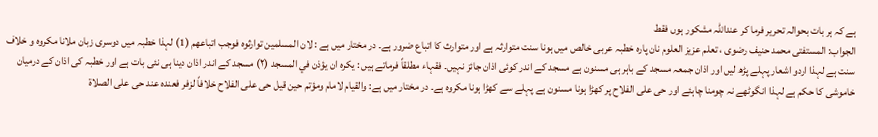ہے کہ ہر بات بحوالہ تحریر فرما کر عنداللہ مشکور ہوں فقط
الجواب: المستفتی محمد حنیف رضوی ، تعلم عزیز العلوم نان پاره خطبہ عربی خالص میں ہونا سنت متوارثہ ہے اور متوارث کا اتباع ضرور ہے۔ در مختار میں ہے : لان المسلمین توارثوه فوجب اتباعهم (1) لہذا خطبہ میں دوسری زبان ملانا مکروہ و خلاف سنت ہے لہذا اردو اشعار پہلے پڑھ لیں اور اذان جمعہ مسجد کے باہر ہی مسنون ہے مسجد کے اندر کوئی اذان جائز نہیں۔ فقہاء مطلقاً فرماتے ہیں : یکره ان يؤذن في المسجد (۲) مسجد کے اندر اذان دینا ہی نئی بات ہے اور خطبہ کی اذان کے درمیان خاموشی کا حکم ہے لہذا انگوٹھے نہ چومنا چاہئے اور حی علی الفلاح پر کھڑا ہونا مسنون ہے پہلے سے کھڑا ہونا مکروہ ہے۔ در مختار میں ہے: والقيام لامام ومؤتم حين قيل حى على الفلاح خلافاً لزفر فعنده عند حی علی الصلاة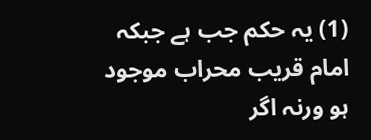(1) یہ حکم جب ہے جبکہ امام قریب محراب موجود ہو ورنہ اگر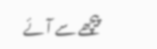پیچھے سے آئے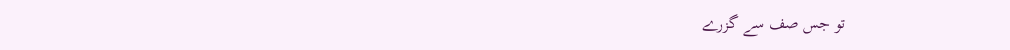تو جس صف سے گزرے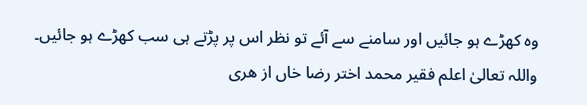وہ کھڑے ہو جائیں اور سامنے سے آئے تو نظر اس پر پڑتے ہی سب کھڑے ہو جائیں۔ واللہ تعالیٰ اعلم فقیر محمد اختر رضا خاں از هری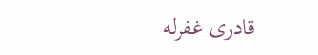قادری غفرله